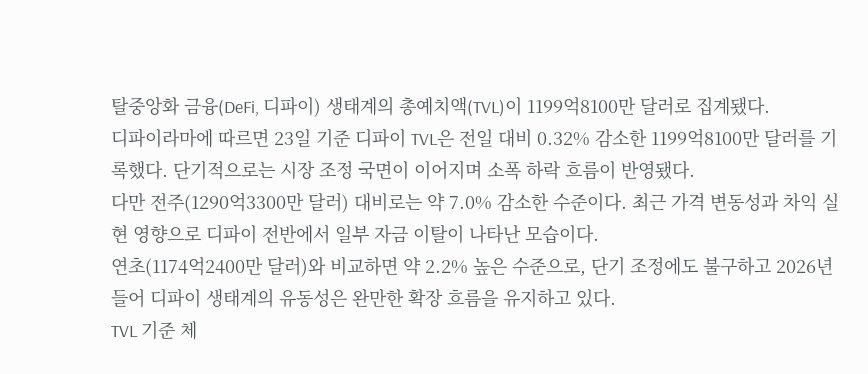탈중앙화 금융(DeFi, 디파이) 생태계의 총예치액(TVL)이 1199억8100만 달러로 집계됐다.
디파이라마에 따르면 23일 기준 디파이 TVL은 전일 대비 0.32% 감소한 1199억8100만 달러를 기록했다. 단기적으로는 시장 조정 국면이 이어지며 소폭 하락 흐름이 반영됐다.
다만 전주(1290억3300만 달러) 대비로는 약 7.0% 감소한 수준이다. 최근 가격 변동성과 차익 실현 영향으로 디파이 전반에서 일부 자금 이탈이 나타난 모습이다.
연초(1174억2400만 달러)와 비교하면 약 2.2% 높은 수준으로, 단기 조정에도 불구하고 2026년 들어 디파이 생태계의 유동성은 완만한 확장 흐름을 유지하고 있다.
TVL 기준 체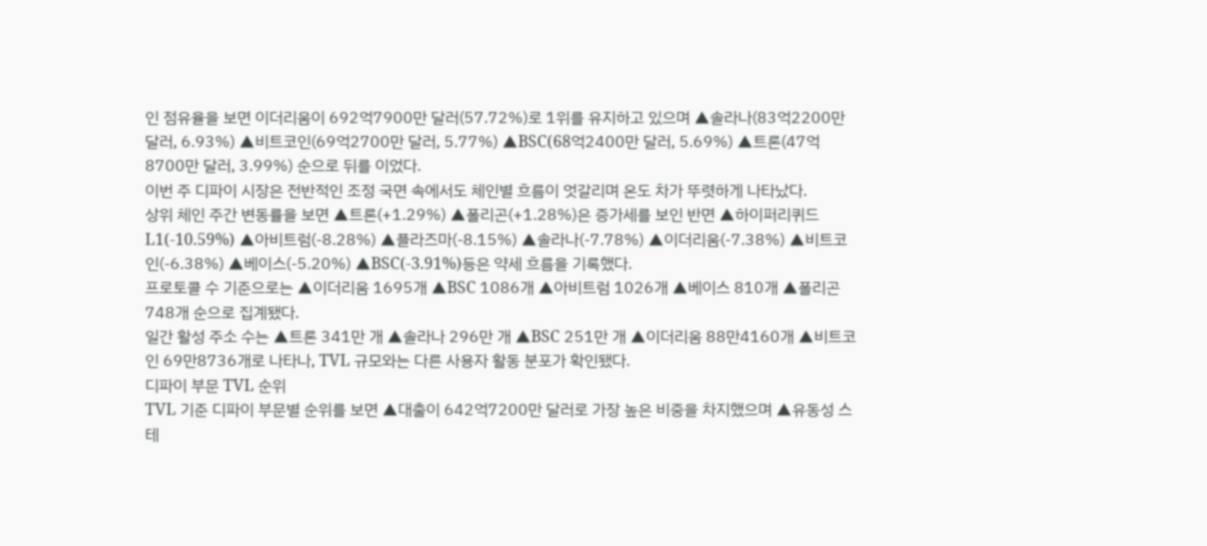인 점유율을 보면 이더리움이 692억7900만 달러(57.72%)로 1위를 유지하고 있으며 ▲솔라나(83억2200만 달러, 6.93%) ▲비트코인(69억2700만 달러, 5.77%) ▲BSC(68억2400만 달러, 5.69%) ▲트론(47억8700만 달러, 3.99%) 순으로 뒤를 이었다.
이번 주 디파이 시장은 전반적인 조정 국면 속에서도 체인별 흐름이 엇갈리며 온도 차가 뚜렷하게 나타났다.
상위 체인 주간 변동률을 보면 ▲트론(+1.29%) ▲폴리곤(+1.28%)은 증가세를 보인 반면 ▲하이퍼리퀴드 L1(-10.59%) ▲아비트럼(-8.28%) ▲플라즈마(-8.15%) ▲솔라나(-7.78%) ▲이더리움(-7.38%) ▲비트코인(-6.38%) ▲베이스(-5.20%) ▲BSC(-3.91%)등은 약세 흐름을 기록했다.
프로토콜 수 기준으로는 ▲이더리움 1695개 ▲BSC 1086개 ▲아비트럼 1026개 ▲베이스 810개 ▲폴리곤 748개 순으로 집계됐다.
일간 활성 주소 수는 ▲트론 341만 개 ▲솔라나 296만 개 ▲BSC 251만 개 ▲이더리움 88만4160개 ▲비트코인 69만8736개로 나타나, TVL 규모와는 다른 사용자 활동 분포가 확인됐다.
디파이 부문 TVL 순위
TVL 기준 디파이 부문별 순위를 보면 ▲대출이 642억7200만 달러로 가장 높은 비중을 차지했으며 ▲유동성 스테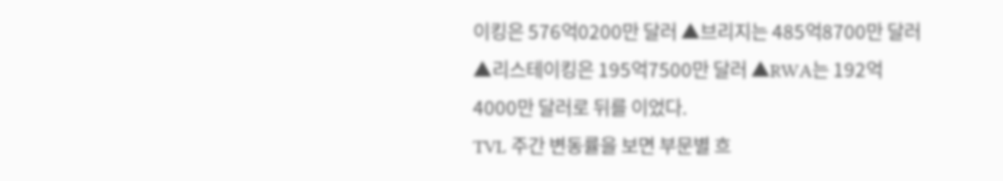이킹은 576억0200만 달러 ▲브리지는 485억8700만 달러 ▲리스테이킹은 195억7500만 달러 ▲RWA는 192억4000만 달러로 뒤를 이었다.
TVL 주간 변동률을 보면 부문별 흐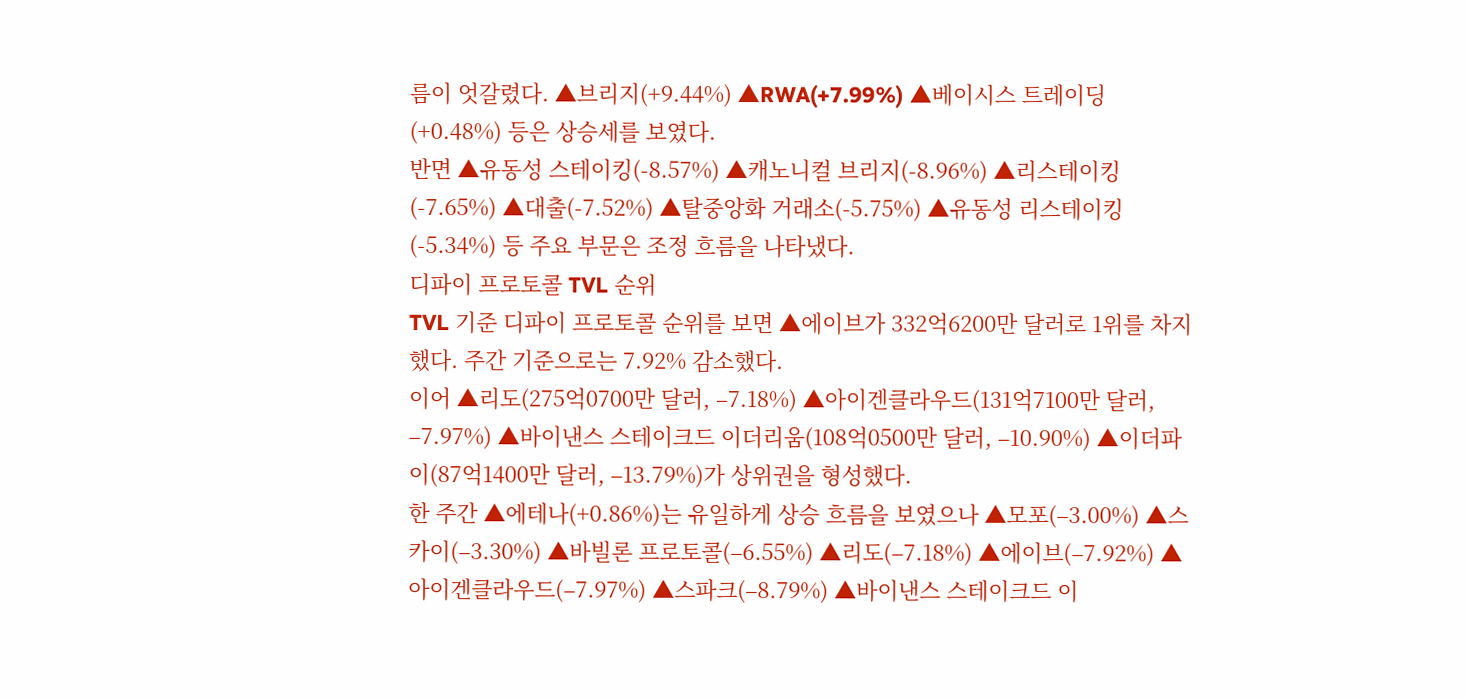름이 엇갈렸다. ▲브리지(+9.44%) ▲RWA(+7.99%) ▲베이시스 트레이딩(+0.48%) 등은 상승세를 보였다.
반면 ▲유동성 스테이킹(-8.57%) ▲캐노니컬 브리지(-8.96%) ▲리스테이킹(-7.65%) ▲대출(-7.52%) ▲탈중앙화 거래소(-5.75%) ▲유동성 리스테이킹(-5.34%) 등 주요 부문은 조정 흐름을 나타냈다.
디파이 프로토콜 TVL 순위
TVL 기준 디파이 프로토콜 순위를 보면 ▲에이브가 332억6200만 달러로 1위를 차지했다. 주간 기준으로는 7.92% 감소했다.
이어 ▲리도(275억0700만 달러, –7.18%) ▲아이겐클라우드(131억7100만 달러, –7.97%) ▲바이낸스 스테이크드 이더리움(108억0500만 달러, –10.90%) ▲이더파이(87억1400만 달러, –13.79%)가 상위권을 형성했다.
한 주간 ▲에테나(+0.86%)는 유일하게 상승 흐름을 보였으나 ▲모포(–3.00%) ▲스카이(–3.30%) ▲바빌론 프로토콜(–6.55%) ▲리도(–7.18%) ▲에이브(–7.92%) ▲아이겐클라우드(–7.97%) ▲스파크(–8.79%) ▲바이낸스 스테이크드 이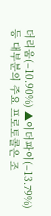더리움(–10.90%) ▲이더파이(–13.79%) 등 대부분의 주요 프로토콜은 조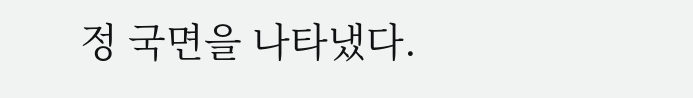정 국면을 나타냈다.